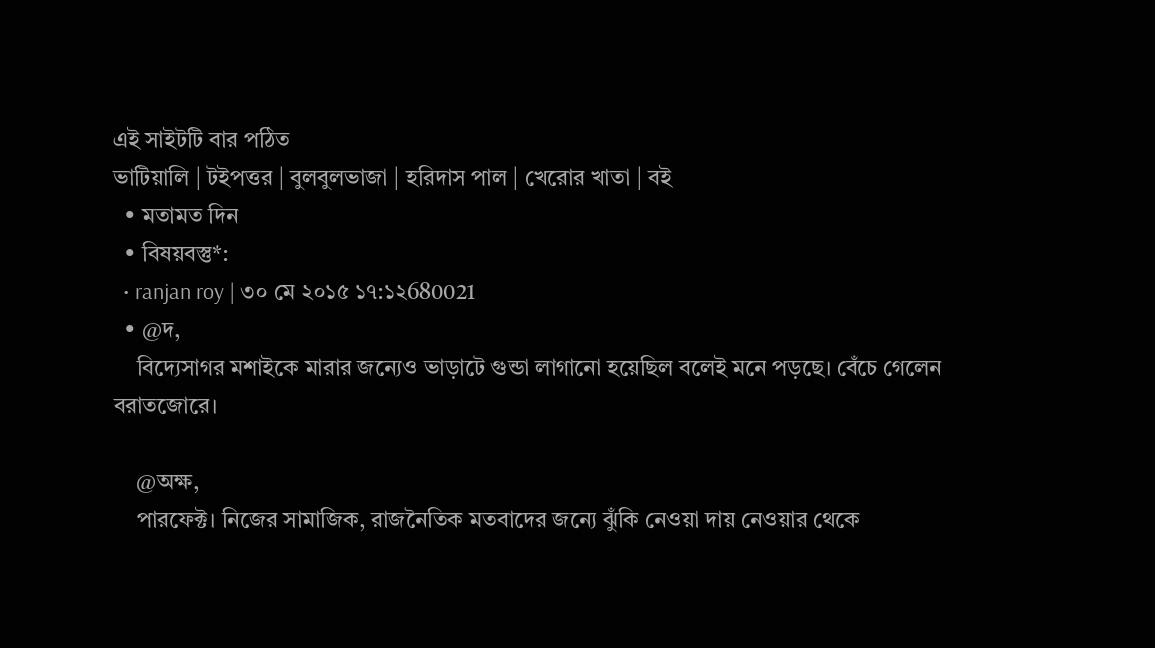এই সাইটটি বার পঠিত
ভাটিয়ালি | টইপত্তর | বুলবুলভাজা | হরিদাস পাল | খেরোর খাতা | বই
  • মতামত দিন
  • বিষয়বস্তু*:
  • ranjan roy | ৩০ মে ২০১৫ ১৭:১২680021
  • @দ,
    বিদ্যেসাগর মশাইকে মারার জন্যেও ভাড়াটে গুন্ডা লাগানো হয়েছিল বলেই মনে পড়ছে। বেঁচে গেলেন বরাতজোরে।

    @অক্ষ,
    পারফেক্ট। নিজের সামাজিক, রাজনৈতিক মতবাদের জন্যে ঝুঁকি নেওয়া দায় নেওয়ার থেকে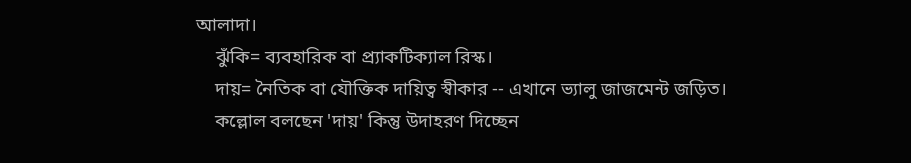আলাদা।
    ঝুঁকি= ব্যবহারিক বা প্র্যাকটিক্যাল রিস্ক।
    দায়= নৈতিক বা যৌক্তিক দায়িত্ব স্বীকার -- এখানে ভ্যালু জাজমেন্ট জড়িত।
    কল্লোল বলছেন 'দায়' কিন্তু উদাহরণ দিচ্ছেন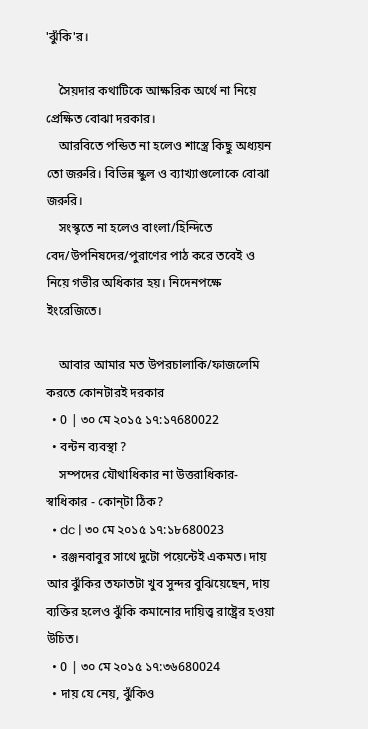'ঝুঁকি'র।

    সৈয়দার কথাটিকে আক্ষরিক অর্থে না নিয়ে প্রেক্ষিত বোঝা দরকার।
    আরবিতে পন্ডিত না হলেও শাস্ত্রে কিছু অধ্যয়ন তো জরুরি। বিভিন্ন স্কুল ও ব্যাখ্যাগুলোকে বোঝা জরুরি।
    সংস্কৃতে না হলেও বাংলা/হিন্দিতে বেদ/উপনিষদের/পুরাণের পাঠ করে তবেই ও নিয়ে গভীর অধিকার হয়। নিদেনপক্ষে ইংরেজিতে।

    আবার আমার মত উপরচালাকি/ফাজলেমি করতে কোনটারই দরকার
  • 0 | ৩০ মে ২০১৫ ১৭:১৭680022
  • বন্টন ব্যবস্থা ?
    সম্পদের যৌথাধিকার না উত্তরাধিকার-স্বাধিকার - কোন্‌টা ঠিক?
  • dc | ৩০ মে ২০১৫ ১৭:১৮680023
  • রঞ্জনবাবুর সাথে দুটো পয়েন্টেই একমত। দায় আর ঝুঁকির তফাতটা খুব সুন্দর বুঝিয়েছেন, দায় ব্যক্তির হলেও ঝুঁকি কমানোর দায়িত্ত্ব রাষ্ট্রের হওয়া উচিত।
  • 0 | ৩০ মে ২০১৫ ১৭:৩৬680024
  • দায় যে নেয়, ঝুঁকিও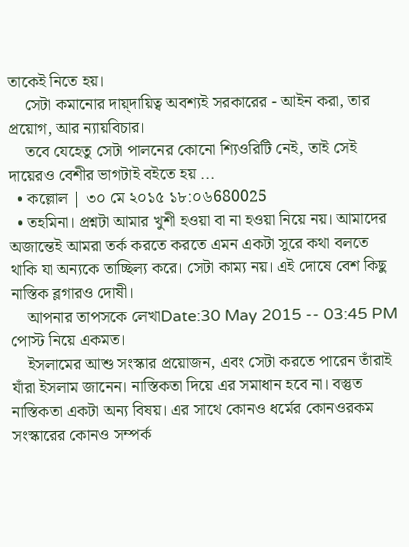তাকেই নিতে হয়।
    সেটা কমানোর দায়্দায়িত্ব অবশ্যই সরকারের - আইন করা, তার প্রয়োগ, আর ন্যায়বিচার।
    তবে যেহেতু সেটা পালনের কোনো শ্যিওরিটি নেই, তাই সেই দায়েরও বেশীর ভাগটাই বইতে হয় ...
  • কল্লোল | ৩০ মে ২০১৫ ১৮:০৬680025
  • তহমিনা। প্রশ্নটা আমার খুশী হওয়া বা না হওয়া নিয়ে নয়। আমাদের অজান্তেই আমরা তর্ক করতে করতে এমন একটা সুরে কথা বলতে থাকি যা অন্যকে তাচ্ছিল্য করে। সেটা কাম্য নয়। এই দোষে বেশ কিছু নাস্তিক ব্লগারও দোষী।
    আপনার তাপসকে লেখাDate:30 May 2015 -- 03:45 PM পোস্ট নিয়ে একমত।
    ইসলামের আশু সংস্কার প্রয়োজন, এবং সেটা করতে পারেন তাঁরাই যাঁরা ইসলাম জানেন। নাস্তিকতা দিয়ে এর সমাধান হবে না। বস্তুত নাস্তিকতা একটা অন্য বিষয়। এর সাথে কোনও ধর্মের কোনওরকম সংস্কারের কোনও সম্পর্ক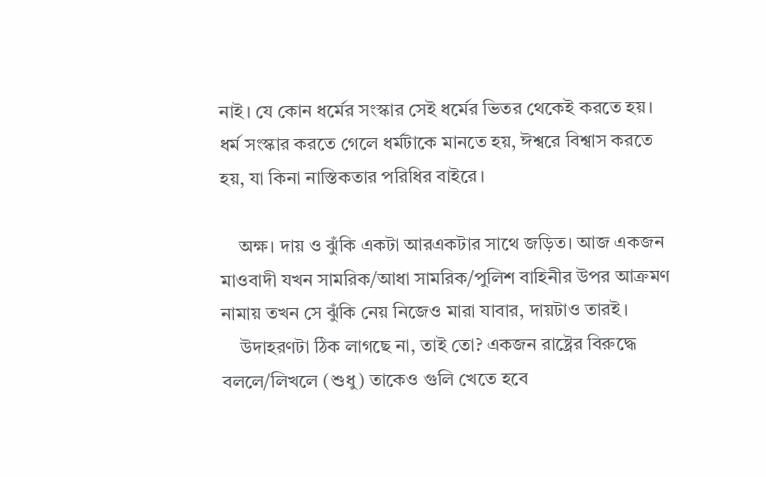নাই। যে কোন ধর্মের সংস্কার সেই ধর্মের ভিতর থেকেই করতে হয়। ধর্ম সংস্কার করতে গেলে ধর্মটাকে মানতে হয়, ঈশ্বরে বিশ্বাস করতে হয়, যা কিনা নাস্তিকতার পরিধির বাইরে।

    অক্ষ। দায় ও ঝুঁকি একটা আরএকটার সাথে জড়িত। আজ একজন মাওবাদী যখন সামরিক/আধা সামরিক/পুলিশ বাহিনীর উপর আক্রমণ নামায় তখন সে ঝুঁকি নেয় নিজেও মারা যাবার, দায়টাও তারই।
    উদাহরণটা ঠিক লাগছে না, তাই তো? একজন রাষ্ট্রের বিরুদ্ধে বললে/লিখলে (শুধু) তাকেও গুলি খেতে হবে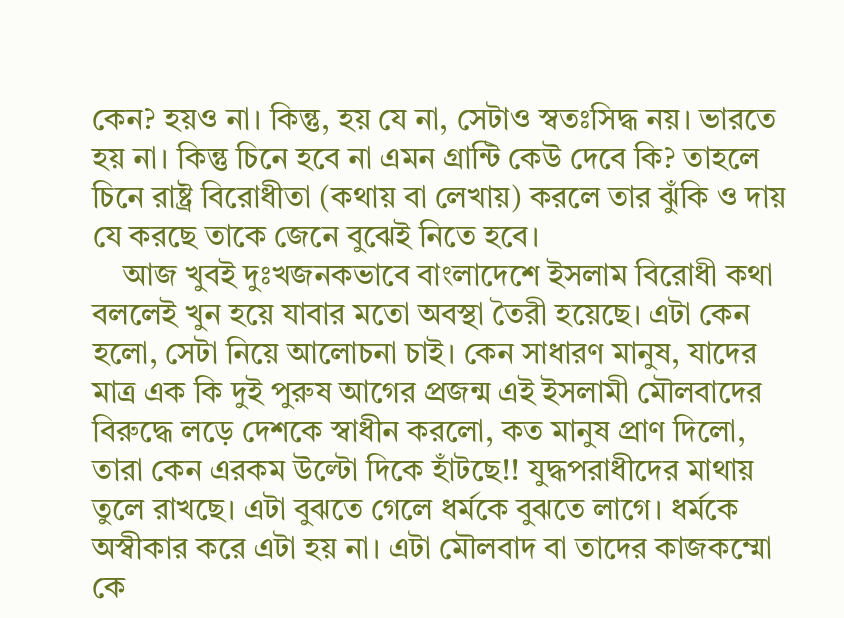কেন? হয়ও না। কিন্তু, হয় যে না, সেটাও স্বতঃসিদ্ধ নয়। ভারতে হয় না। কিন্তু চিনে হবে না এমন গ্রান্টি কেউ দেবে কি? তাহলে চিনে রাষ্ট্র বিরোধীতা (কথায় বা লেখায়) করলে তার ঝুঁকি ও দায় যে করছে তাকে জেনে বুঝেই নিতে হবে।
    আজ খুবই দুঃখজনকভাবে বাংলাদেশে ইসলাম বিরোধী কথা বললেই খুন হয়ে যাবার মতো অবস্থা তৈরী হয়েছে। এটা কেন হলো, সেটা নিয়ে আলোচনা চাই। কেন সাধারণ মানুষ, যাদের মাত্র এক কি দুই পুরুষ আগের প্রজন্ম এই ইসলামী মৌলবাদের বিরুদ্ধে লড়ে দেশকে স্বাধীন করলো, কত মানুষ প্রাণ দিলো, তারা কেন এরকম উল্টো দিকে হাঁটছে!! যুদ্ধপরাধীদের মাথায় তুলে রাখছে। এটা বুঝতে গেলে ধর্মকে বুঝতে লাগে। ধর্মকে অস্বীকার করে এটা হয় না। এটা মৌলবাদ বা তাদের কাজকম্মো কে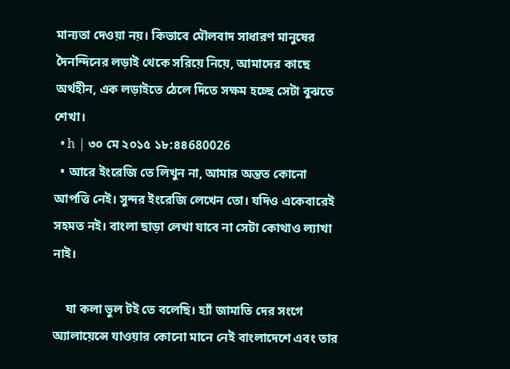মান্যতা দেওয়া নয়। কিভাবে মৌলবাদ সাধারণ মানুষের দৈনন্দিনের লড়াই থেকে সরিয়ে নিয়ে, আমাদের কাছে অর্থহীন, এক লড়াইতে ঠেলে দিতে সক্ষম হচ্ছে সেটা বুঝতে শেখা।
  • h | ৩০ মে ২০১৫ ১৮:৪৪680026
  • আরে ইংরেজি তে লিখুন না, আমার অন্তত কোনো আপত্তি নেই। সুন্দর ইংরেজি লেখেন তো। যদিও একেবারেই সহমত নই। বাংলা ছাড়া লেখা যাবে না সেটা কোথাও ল্যাখা নাই।

    যা কলা ভুল টই তে বলেছি। হ্যাঁ জামাতি দের সংগে অ্যালায়েন্সে যাওয়ার কোনো মানে নেই বাংলাদেশে এবং তার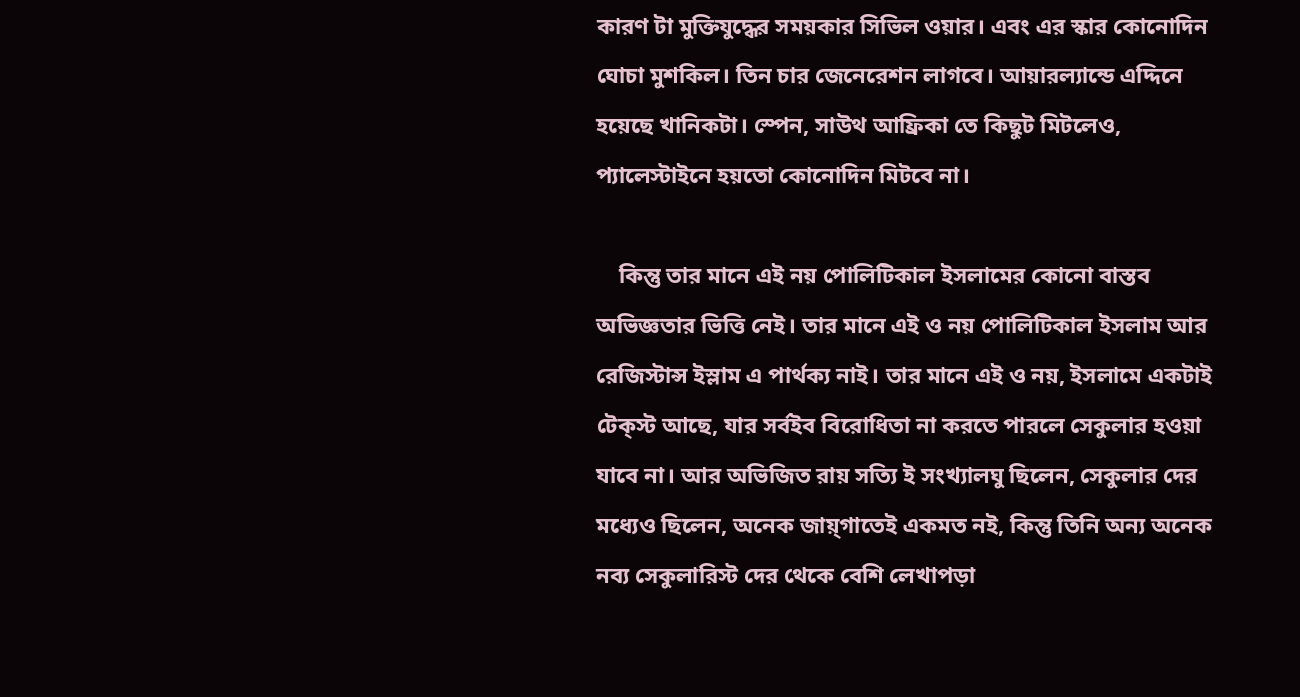কারণ টা মুক্তিযুদ্ধের সময়কার সিভিল ওয়ার। এবং এর স্কার কোনোদিন ঘোচা মুশকিল। তিন চার জেনেরেশন লাগবে। আয়ারল্যান্ডে এদ্দিনে হয়েছে খানিকটা। স্পেন, সাউথ আফ্রিকা তে কিছুট মিটলেও, প্যালেস্টাইনে হয়তো কোনোদিন মিটবে না।

    কিন্তু তার মানে এই নয় পোলিটিকাল ইসলামের কোনো বাস্তব অভিজ্ঞতার ভিত্তি নেই। তার মানে এই ও নয় পোলিটিকাল ইসলাম আর রেজিস্টান্স ইস্লাম এ পার্থক্য নাই। তার মানে এই ও নয়, ইসলামে একটাই টেক্স্ট আছে, যার সর্বইব বিরোধিতা না করতে পারলে সেকুলার হওয়া যাবে না। আর অভিজিত রায় সত্যি ই সংখ্যালঘু ছিলেন, সেকুলার দের মধ্যেও ছিলেন, অনেক জায়্গাতেই একমত নই, কিন্তু তিনি অন্য অনেক নব্য সেকুলারিস্ট দের থেকে বেশি লেখাপড়া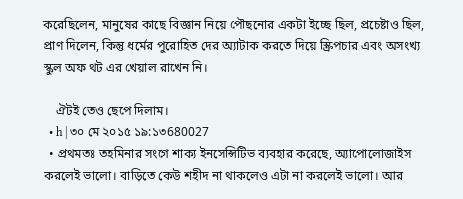করেছিলেন, মানুষের কাছে বিজ্ঞান নিয়ে পৌছনোর একটা ইচ্ছে ছিল, প্রচেষ্টাও ছিল, প্রাণ দিলেন, কিন্তু ধর্মের পুরোহিত দের অ্যাটাক করতে দিয়ে স্ক্রিপচার এবং অসংখ্য স্কুল অফ থট এর খেয়াল রাখেন নি।

    ঐটই তেও ছেপে দিলাম।
  • h | ৩০ মে ২০১৫ ১৯:১৩680027
  • প্রথমতঃ তহমিনার সংগে শাক্য ইনসেন্সিটিভ ব্যবহার করেছে, অ্যাপোলোজাইস করলেই ভালো। বাড়িতে কেউ শহীদ না থাকলেও এটা না করলেই ভালো। আর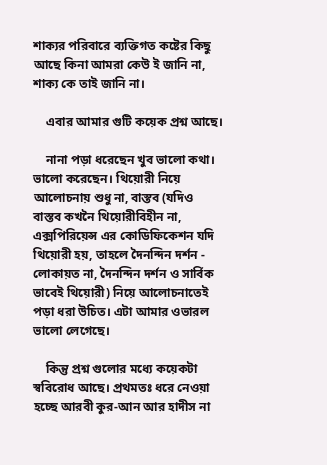শাক্যর পরিবারে ব্যক্তিগত কষ্টের কিছু আছে কিনা আমরা কেউ ই জানি না, শাক্য কে তাই জানি না।

    এবার আমার গুটি কয়েক প্রশ্ন আছে।

    নানা পড়া ধরেছেন খুব ভালো কথা। ভালো করেছেন। থিয়োরী নিয়ে আলোচনায় শুধু না, বাস্তব (যদিও বাস্তব কখনৈ থিয়োরীবিহীন না, এক্সপিরিয়েন্স এর কোডিফিকেশন যদি থিয়োরী হয়, তাহলে দৈনন্দিন দর্শন - লোকায়ত না, দৈনন্দিন দর্শন ও সার্বিক ভাবেই থিয়োরী) নিয়ে আলোচনাতেই পড়া ধরা উচিত। এটা আমার ওভারল ভালো লেগেছে।

    কিন্তু প্রশ্ন গুলোর মধ্যে কয়েকটা স্ববিরোধ আছে। প্রথমতঃ ধরে নেওয়া হচ্ছে আরবী কুর-আন আর হাদীস না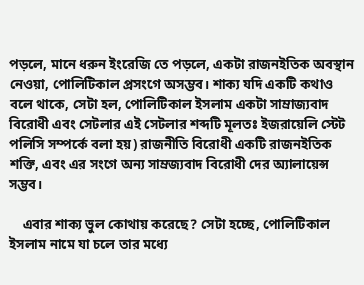পড়লে, মানে ধরুন ইংরেজি তে পড়লে, একটা রাজনইতিক অবস্থান নেওয়া, পোলিটিকাল প্রসংগে অসম্ভব। শাক্য যদি একটি কথাও বলে থাকে, সেটা হল, পোলিটিকাল ইসলাম একটা সাম্রাজ্যবাদ বিরোধী এবং সেটলার এই সেটলার শব্দটি মূলতঃ ইজরায়েলি স্টেট পলিসি সম্পর্কে বলা হয়) রাজনীতি বিরোধী একটি রাজনইতিক শক্তি, এবং এর সংগে অন্য সাম্রজ্যবাদ বিরোধী দের অ্যালায়েন্স সম্ভব।

    এবার শাক্য ভুল কোথায় করেছে? সেটা হচ্ছে, পোলিটিকাল ইসলাম নামে যা চলে তার মধ্যে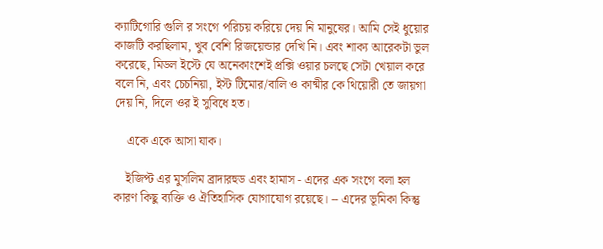ক্যাটিগোরি গুলি র সংগে পরিচয় করিয়ে দেয় নি মানুষের। আমি সেই ধুয়োর কাজটি করছিলাম, খুব বেশি রিজয়েন্ডার দেখি নি। এবং শাক্য আরেকটা ভুল করেছে, মিডল ইস্টে যে অনেকাংশেই প্রক্সি ওয়ার চলছে সেটা খেয়াল করে বলে নি, এবং চেচনিয়া, ইস্ট টিমোর/বালি ও কাষ্মীর কে থিয়োরী তে জায়গা দেয় নি, দিলে ওর ই সুবিধে হত।

    একে একে আসা যাক।

    ইজিপ্ট এর মুসলিম ব্রাদারহুড এবং হামাস - এদের এক সংগে বলা হল কারণ কিছু ব্যক্তি ও ঐতিহাসিক যোগাযোগ রয়েছে। -- এদের ভূমিকা কিন্তু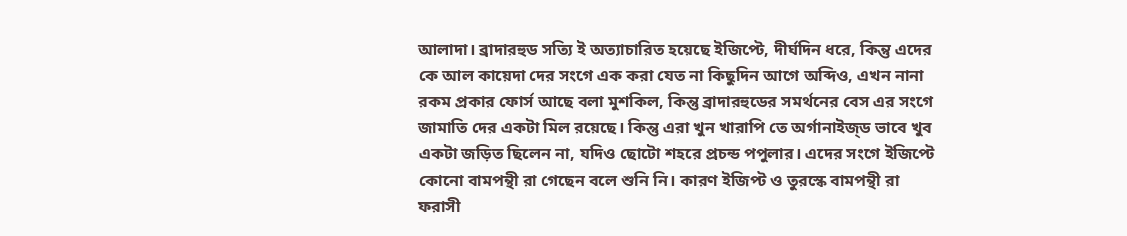আলাদা। ব্রাদারহুড সত্যি ই অত্যাচারিত হয়েছে ইজিপ্টে, দীর্ঘদিন ধরে, কিন্তু এদের কে আল কায়েদা দের সংগে এক করা যেত না কিছুদিন আগে অব্দিও, এখন নানা রকম প্রকার ফোর্স আছে বলা মুশকিল, কিন্তু ব্রাদারহুডের সমর্থনের বেস এর সংগে জামাতি দের একটা মিল রয়েছে। কিন্তু এরা খুন খারাপি তে অর্গানাইজ্ড ভাবে খুব একটা জড়িত ছিলেন না, যদিও ছোটো শহরে প্রচন্ড পপুলার। এদের সংগে ইজিপ্টে কোনো বামপন্থী রা গেছেন বলে শুনি নি। কারণ ইজিপ্ট ও তুরস্কে বামপন্থী রা ফরাসী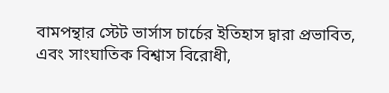বামপন্থার স্টেট ভার্সাস চার্চের ইতিহাস দ্বারা প্রভাবিত, এবং সাংঘাতিক বিশ্বাস বিরোধী,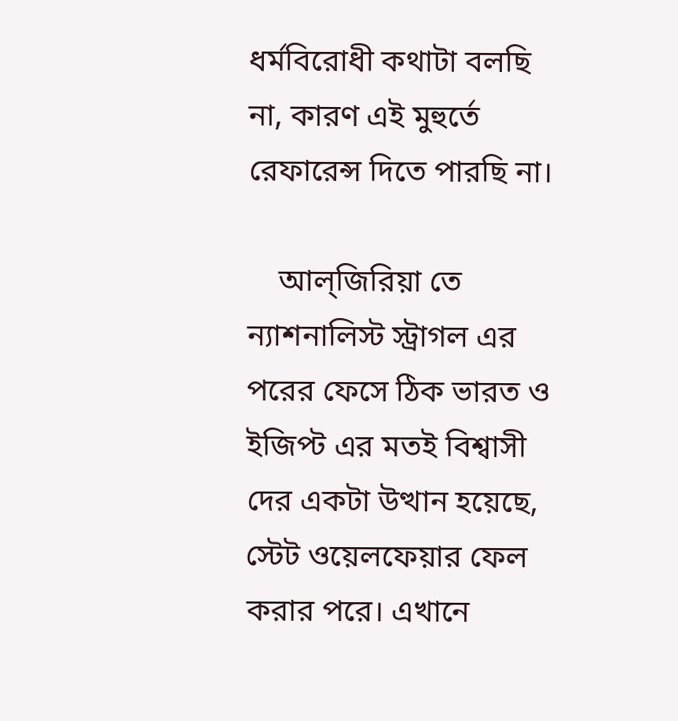ধর্মবিরোধী কথাটা বলছি না, কারণ এই মুহুর্তে রেফারেন্স দিতে পারছি না।

    আল্জিরিয়া তে ন্যাশনালিস্ট স্ট্রাগল এর পরের ফেসে ঠিক ভারত ও ইজিপ্ট এর মতই বিশ্বাসী দের একটা উত্থান হয়েছে, স্টেট ওয়েলফেয়ার ফেল করার পরে। এখানে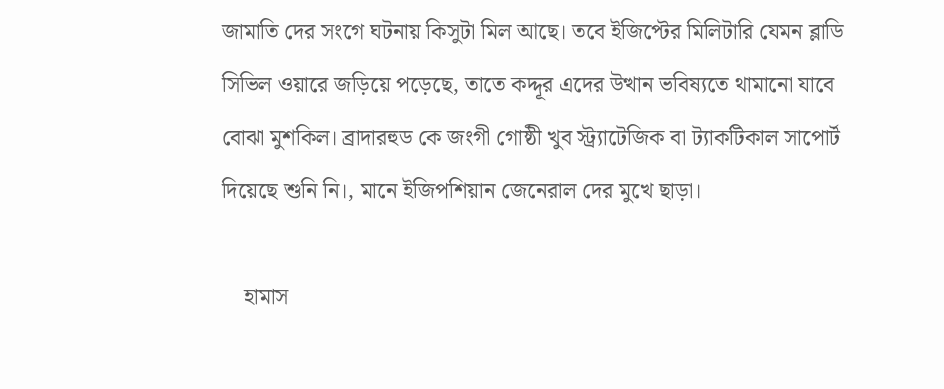জামাতি দের সংগে ঘটনায় কিসুটা মিল আছে। তবে ইজিপ্টের মিলিটারি যেমন ব্লাডি সিভিল ওয়ারে জড়িয়ে পড়েছে, তাতে কদ্দূর এদের উত্থান ভবিষ্যতে থামানো যাবে বোঝা মুশকিল। ব্রাদারহুড কে জংগী গোষ্ঠী খুব স্ট্র্যাটেজিক বা ট্যাকটিকাল সাপোর্ট দিয়েছে শুনি নি।, মানে ইজিপশিয়ান জেনেরাল দের মুখে ছাড়া।

    হামাস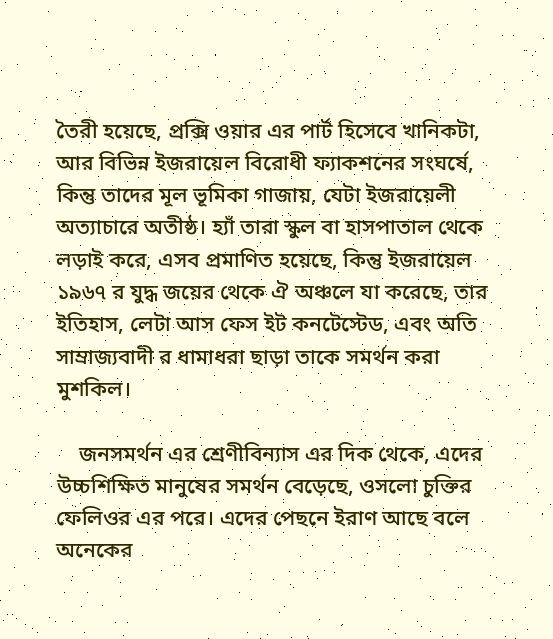তৈরী হয়েছে, প্রক্সি ওয়ার এর পার্ট হিসেবে খানিকটা, আর বিভিন্ন ইজরায়েল বিরোধী ফ্যাকশনের সংঘর্ষে, কিন্তু তাদের মূল ভূমিকা গাজায়, যেটা ইজরায়েলী অত্যাচারে অতীষ্ঠ। হ্যাঁ তারা স্কুল বা হাসপাতাল থেকে লড়াই করে, এসব প্রমাণিত হয়েছে, কিন্তু ইজরায়েল ১৯৬৭ র যুদ্ধ জয়ের থেকে ঐ অঞ্চলে যা করেছে, তার ইতিহাস, লেটা আস ফেস ইট কনটেস্টেড, এবং অতি সাম্রাজ্যবাদী র ধামাধরা ছাড়া তাকে সমর্থন করা মুশকিল।

    জনসমর্থন এর শ্রেণীবিন্যাস এর দিক থেকে, এদের উচ্চশিক্ষিত মানুষের সমর্থন বেড়েছে, ওসলো চুক্তির ফেলিওর এর পরে। এদের পেছনে ইরাণ আছে বলে অনেকের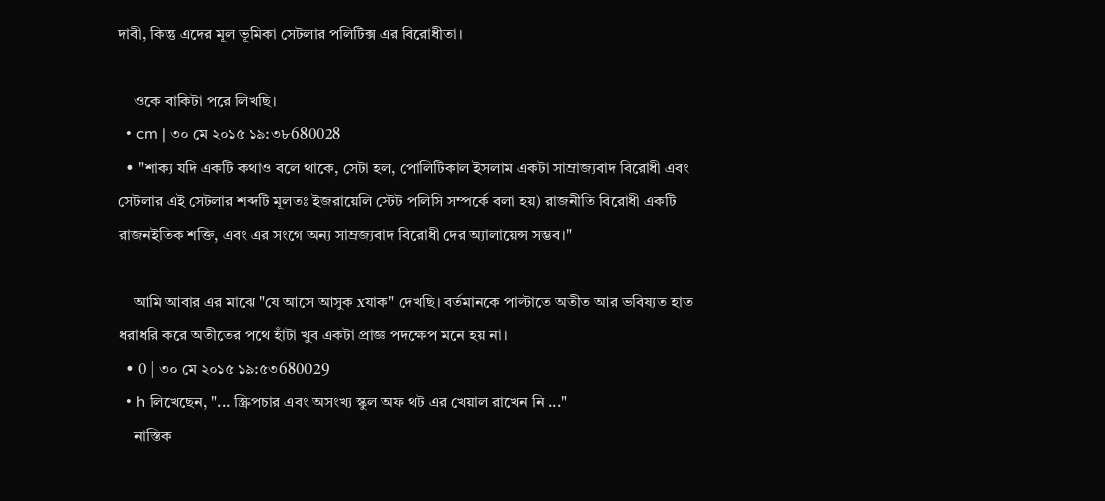দাবী, কিন্তু এদের মূল ভূমিকা সেটলার পলিটিক্স এর বিরোধীতা।

    ওকে বাকিটা পরে লিখছি।
  • cm | ৩০ মে ২০১৫ ১৯:৩৮680028
  • "শাক্য যদি একটি কথাও বলে থাকে, সেটা হল, পোলিটিকাল ইসলাম একটা সাম্রাজ্যবাদ বিরোধী এবং সেটলার এই সেটলার শব্দটি মূলতঃ ইজরায়েলি স্টেট পলিসি সম্পর্কে বলা হয়) রাজনীতি বিরোধী একটি রাজনইতিক শক্তি, এবং এর সংগে অন্য সাম্রজ্যবাদ বিরোধী দের অ্যালায়েন্স সম্ভব।"

    আমি আবার এর মাঝে "যে আসে আসুক xযাক" দেখছি। বর্তমানকে পাল্টাতে অতীত আর ভবিষ্যত হাত ধরাধরি করে অতীতের পথে হাঁটা খুব একটা প্রাজ্ঞ পদক্ষেপ মনে হয় না।
  • 0 | ৩০ মে ২০১৫ ১৯:৫৩680029
  • h লিখেছেন, "... স্ক্রিপচার এবং অসংখ্য স্কুল অফ থট এর খেয়াল রাখেন নি ..."
    নাস্তিক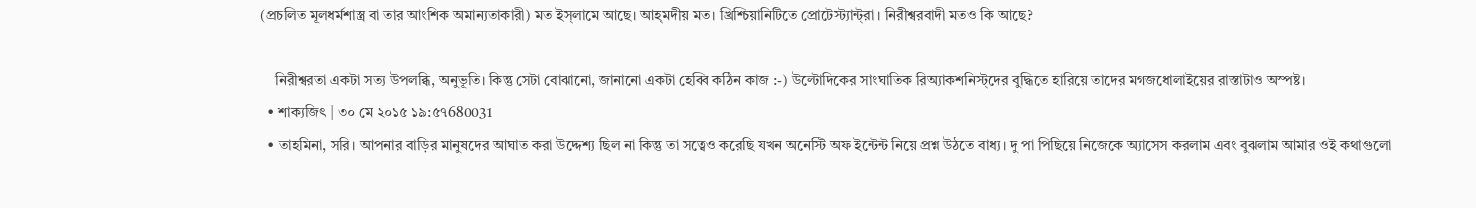(প্রচলিত মূলধর্মশাস্ত্র বা তার আংশিক অমান্যতাকারী) মত ইস্‌লামে আছে। আহ্‌মদীয় মত। খ্রিশ্চিয়ানিটিতে প্রোটেস্ট্যান্ট্‌রা। নিরীশ্বরবাদী মতও কি আছে?

    নিরীশ্বরতা একটা সত্য উপলব্ধি, অনুভূতি। কিন্তু সেটা বোঝানো, জানানো একটা হেব্বি কঠিন কাজ :-) উল্টোদিকের সাংঘাতিক রিঅ্যাকশনিস্ট্‌দের বুদ্ধিতে হারিয়ে তাদের মগজধোলাইয়ের রাস্তাটাও অস্পষ্ট।
  • শাক্যজিৎ | ৩০ মে ২০১৫ ১৯:৫৭680031
  • তাহমিনা, সরি। আপনার বাড়ির মানুষদের আঘাত করা উদ্দেশ্য ছিল না কিন্তু তা সত্বেও করেছি যখন অনেস্টি অফ ইন্টেন্ট নিয়ে প্রশ্ন উঠতে বাধ্য। দু পা পিছিয়ে নিজেকে অ্যাসেস করলাম এবং বুঝলাম আমার ওই কথাগুলো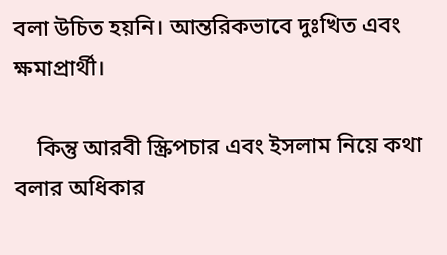বলা উচিত হয়নি। আন্তরিকভাবে দুঃখিত এবং ক্ষমাপ্রার্থী।

    কিন্তু আরবী স্ক্রিপচার এবং ইসলাম নিয়ে কথা বলার অধিকার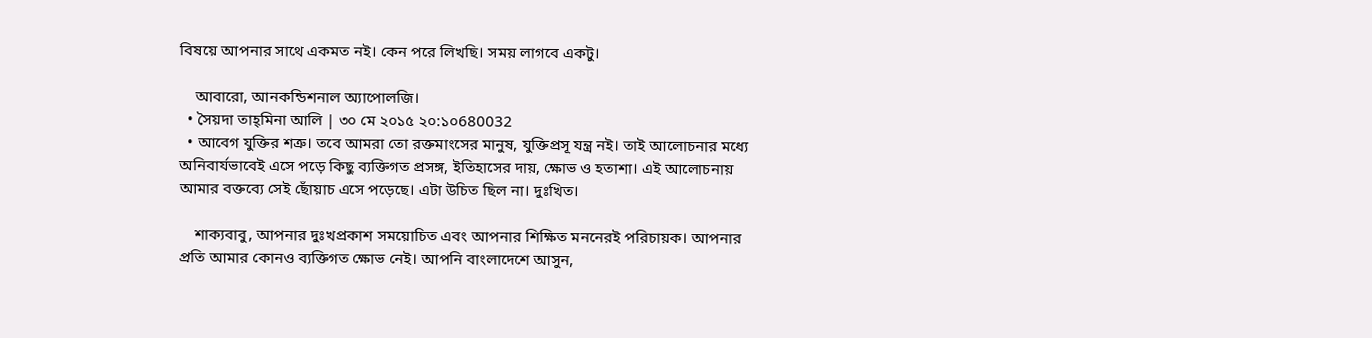বিষয়ে আপনার সাথে একমত নই। কেন পরে লিখছি। সময় লাগবে একটু।

    আবারো, আনকন্ডিশনাল অ্যাপোলজি।
  • সৈয়দা তাহ্‌মিনা আলি | ৩০ মে ২০১৫ ২০:১০680032
  • আবেগ যুক্তির শত্রু। তবে আমরা তো রক্তমাংসের মানুষ, যুক্তিপ্রসূ যন্ত্র নই। তাই আলোচনার মধ্যে অনিবার্যভাবেই এসে পড়ে কিছু ব্যক্তিগত প্রসঙ্গ, ইতিহাসের দায়, ক্ষোভ ও হতাশা। এই আলোচনায় আমার বক্তব্যে সেই ছোঁয়াচ এসে পড়েছে। এটা উচিত ছিল না। দুঃখিত।

    শাক্যবাবু, আপনার দুঃখপ্রকাশ সময়োচিত এবং আপনার শিক্ষিত মননেরই পরিচায়ক। আপনার প্রতি আমার কোনও ব্যক্তিগত ক্ষোভ নেই। আপনি বাংলাদেশে আসুন,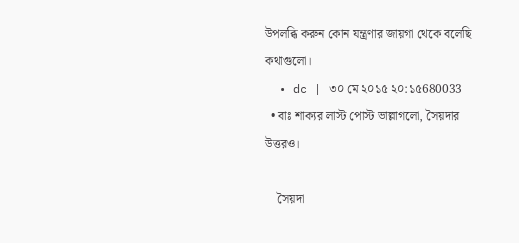উপলব্ধি করুন কোন যন্ত্রণার জায়গা থেকে বলেছি কথাগুলো।
  • dc | ৩০ মে ২০১৫ ২০:১৫680033
  • বাঃ শাক্যর লাস্ট পোস্ট ভাল্লাগলো, সৈয়দার উত্তরও।

    সৈয়দা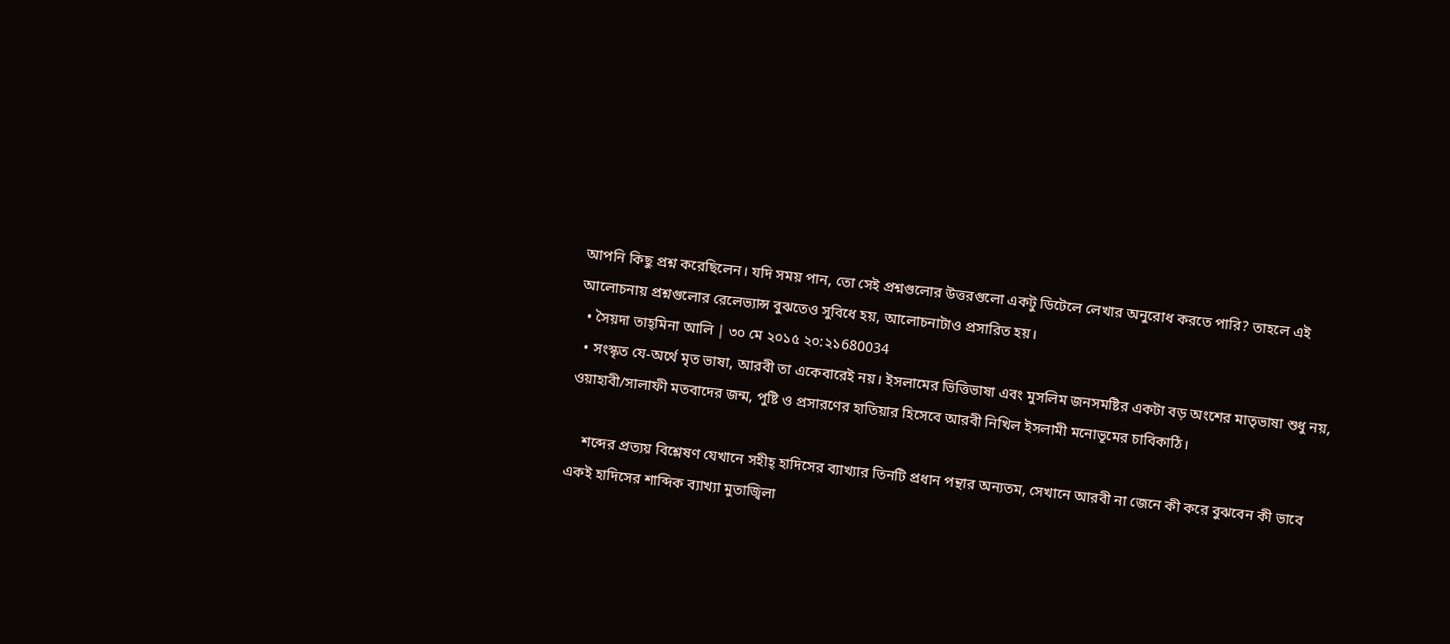আপনি কিছু প্রশ্ন করেছিলেন। যদি সময় পান, তো সেই প্রশ্নগুলোর উত্তরগুলো একটু ডিটেলে লেখার অনুরোধ করতে পারি? তাহলে এই আলোচনায় প্রশ্নগুলোর রেলেভ্যান্স বুঝতেও সুবিধে হয়, আলোচনাটাও প্রসারিত হয়।
  • সৈয়দা তাহ্‌মিনা আলি | ৩০ মে ২০১৫ ২০:২১680034
  • সংস্কৃত যে-অর্থে মৃত ভাষা, আরবী তা একেবারেই নয়। ইসলামের ভিত্তিভাষা এবং মুসলিম জনসমষ্টির একটা বড় অংশের মাতৃভাষা শুধু নয়, ওয়াহাবী/সালাফী মতবাদের জন্ম, পুষ্টি ও প্রসারণের হাতিয়ার হিসেবে আরবী নিখিল ইসলামী মনোভূমের চাবিকাঠি।

    শব্দের প্রত্যয় বিশ্লেষণ যেখানে সহীহ্‌ হাদিসের ব্যাখ্যার তিনটি প্রধান পন্থার অন্যতম, সেখানে আরবী না জেনে কী করে বুঝবেন কী ভাবে একই হাদিসের শাব্দিক ব্যাখ্যা মুতাজ্বিলা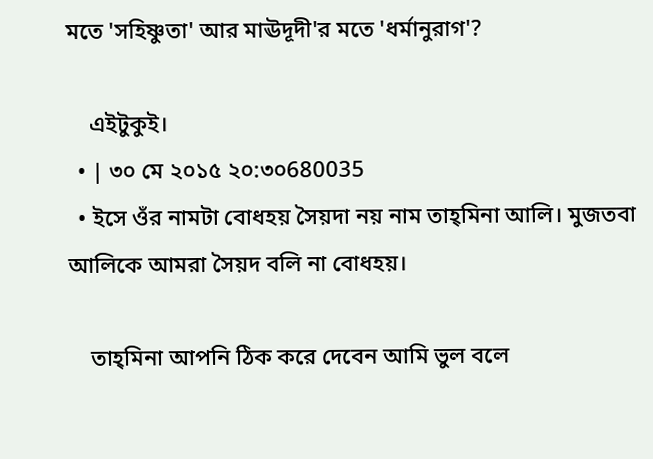মতে 'সহিষ্ণুতা' আর মাঊদূদী'র মতে 'ধর্মানুরাগ'?

    এইটুকুই।
  • | ৩০ মে ২০১৫ ২০:৩০680035
  • ইসে ওঁর নামটা বোধহয় সৈয়দা নয় নাম তাহ্‌মিনা আলি। মুজতবা আলিকে আমরা সৈয়দ বলি না বোধহয়।

    তাহ্‌মিনা আপনি ঠিক করে দেবেন আমি ভুল বলে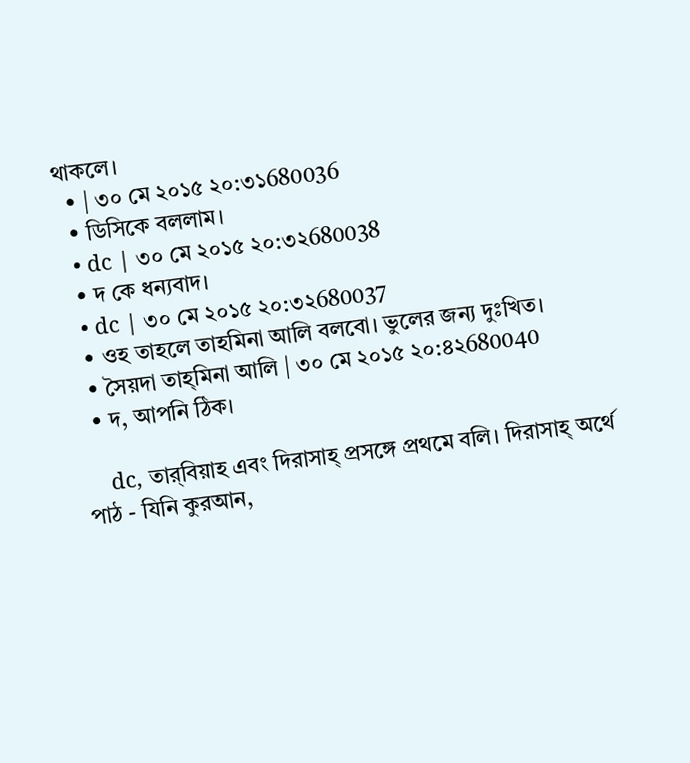থাকলে।
  • | ৩০ মে ২০১৫ ২০:৩১680036
  • ডিসিকে বললাম।
  • dc | ৩০ মে ২০১৫ ২০:৩২680038
  • দ কে ধন্যবাদ।
  • dc | ৩০ মে ২০১৫ ২০:৩২680037
  • ওহ তাহলে তাহমিনা আলি বলবো। ভুলের জন্য দুঃখিত।
  • সৈয়দা তাহ্‌মিনা আলি | ৩০ মে ২০১৫ ২০:৪২680040
  • দ, আপনি ঠিক।

    dc, তার্‌বিয়াহ এবং দিরাসাহ্‌ প্রসঙ্গে প্রথমে বলি। দিরাসাহ্‌ অর্থে পাঠ - যিনি কুরআন,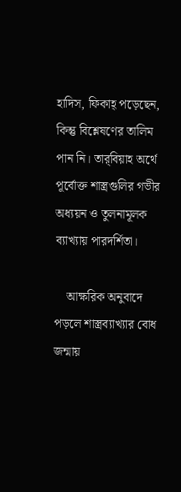হাদিস, ফিকাহ্‌ পড়েছেন, কিন্তু বিশ্লেষণের তালিম পান নি। তার্‌বিয়াহ অর্থে পূর্বোক্ত শাস্ত্রগুলির গভীর অধ্যয়ন ও তুলনামূলক ব্যাখ্যায় পারদর্শিতা।

    আক্ষরিক অনুবাদে পড়লে শাস্ত্রব্যাখ্যার বোধ জন্মায়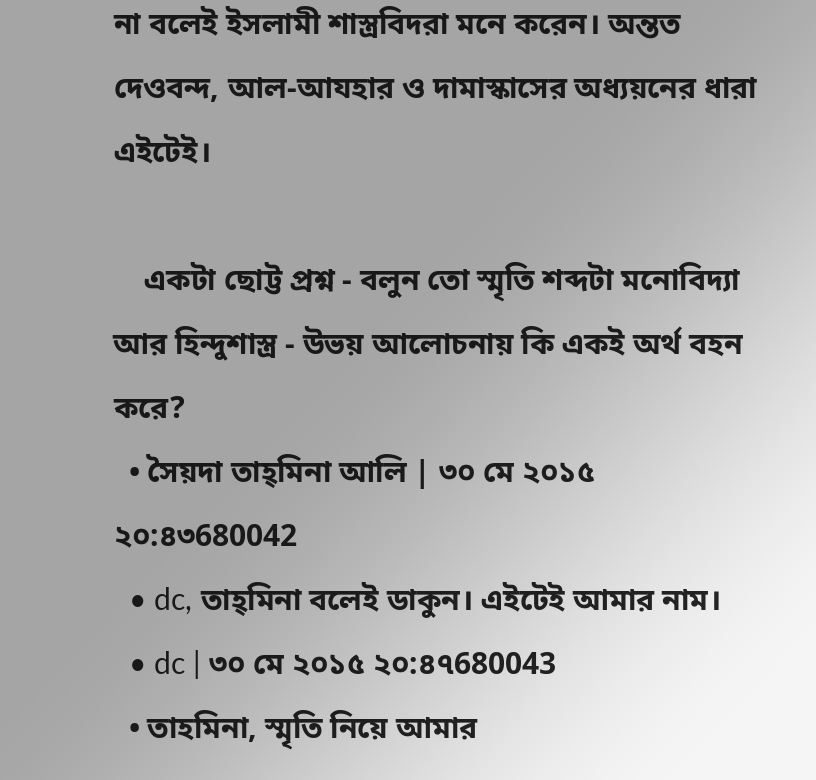না বলেই ইসলামী শাস্ত্রবিদরা মনে করেন। অন্তত দেওবন্দ, আল-আযহার ও দামাস্কাসের অধ্যয়নের ধারা এইটেই।

    একটা ছোট্ট প্রশ্ন - বলুন তো স্মৃতি শব্দটা মনোবিদ্যা আর হিন্দুশাস্ত্র - উভয় আলোচনায় কি একই অর্থ বহন করে?
  • সৈয়দা তাহ্‌মিনা আলি | ৩০ মে ২০১৫ ২০:৪৩680042
  • dc, তাহ্‌মিনা বলেই ডাকুন। এইটেই আমার নাম।
  • dc | ৩০ মে ২০১৫ ২০:৪৭680043
  • তাহমিনা, স্মৃতি নিয়ে আমার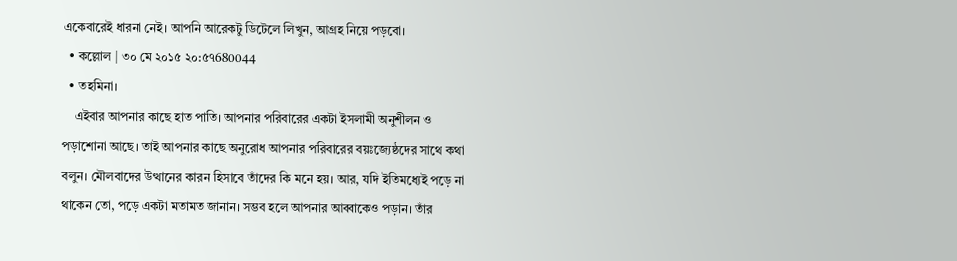একেবারেই ধারনা নেই। আপনি আরেকটু ডিটেলে লিখুন, আগ্রহ নিয়ে পড়বো।
  • কল্লোল | ৩০ মে ২০১৫ ২০:৫৭680044
  • তহমিনা।
    এইবার আপনার কাছে হাত পাতি। আপনার পরিবারের একটা ইসলামী অনুশীলন ও পড়াশোনা আছে। তাই আপনার কাছে অনুরোধ আপনার পরিবারের বয়ঃজ্যেষ্ঠদের সাথে কথা বলুন। মৌলবাদের উত্থানের কারন হিসাবে তাঁদের কি মনে হয়। আর, যদি ইতিমধ্যেই পড়ে না থাকেন তো, পড়ে একটা মতামত জানান। সম্ভব হলে আপনার আব্বাকেও পড়ান। তাঁর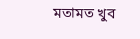মতামত খুব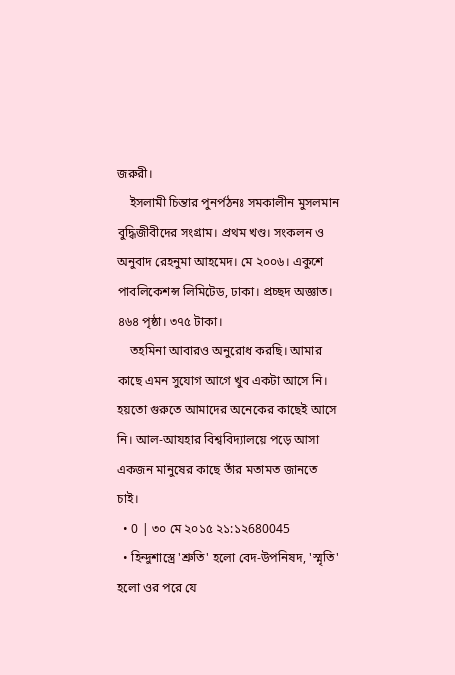জরুরী।
    ইসলামী চিন্তার পুনর্পঠনঃ সমকালীন মুসলমান বুদ্ধিজীবীদের সংগ্রাম। প্রথম খণ্ড। সংকলন ও অনুবাদ রেহনুমা আহমেদ। মে ২০০৬। একুশে পাবলিকেশন্স লিমিটেড, ঢাকা। প্রচ্ছদ অজ্ঞাত। ৪৬৪ পৃষ্ঠা। ৩৭৫ টাকা।
    তহমিনা আবারও অনুরোধ করছি। আমার কাছে এমন সুযোগ আগে খুব একটা আসে নি। হয়তো গুরুতে আমাদের অনেকের কাছেই আসে নি। আল-আযহার বিশ্ববিদ্যালয়ে পড়ে আসা একজন মানুষের কাছে তাঁর মতামত জানতে চাই।
  • 0 | ৩০ মে ২০১৫ ২১:১২680045
  • হিন্দুশাস্ত্রে 'শ্রুতি' হলো বেদ-উপনিষদ, 'স্মৃতি' হলো ওর পরে যে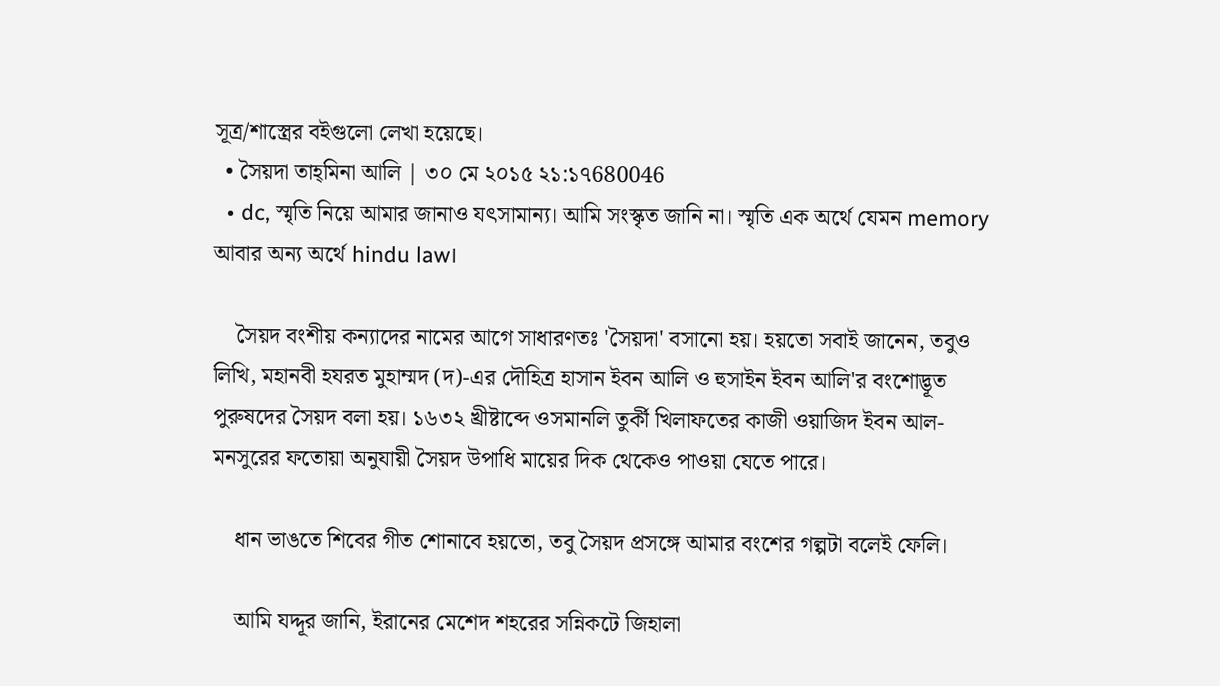সূত্র/শাস্ত্রের বইগুলো লেখা হয়েছে।
  • সৈয়দা তাহ্‌মিনা আলি | ৩০ মে ২০১৫ ২১:১৭680046
  • dc, স্মৃতি নিয়ে আমার জানাও যৎসামান্য। আমি সংস্কৃত জানি না। স্মৃতি এক অর্থে যেমন memory আবার অন্য অর্থে hindu law।

    সৈয়দ বংশীয় কন্যাদের নামের আগে সাধারণতঃ 'সৈয়দা' বসানো হয়। হয়তো সবাই জানেন, তবুও লিখি, মহানবী হযরত মুহাম্মদ (দ)-এর দৌহিত্র হাসান ইবন আলি ও হুসাইন ইবন আলি'র বংশোদ্ভূত পুরুষদের সৈয়দ বলা হয়। ১৬৩২ খ্রীষ্টাব্দে ওসমানলি তুর্কী খিলাফতের কাজী ওয়াজিদ ইবন আল-মনসুরের ফতোয়া অনুযায়ী সৈয়দ উপাধি মায়ের দিক থেকেও পাওয়া যেতে পারে।

    ধান ভাঙতে শিবের গীত শোনাবে হয়তো, তবু সৈয়দ প্রসঙ্গে আমার বংশের গল্পটা বলেই ফেলি।

    আমি যদ্দূর জানি, ইরানের মেশেদ শহরের সন্নিকটে জিহালা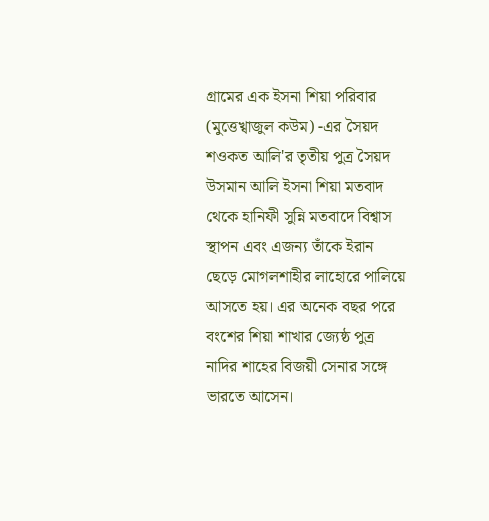গ্রামের এক ইসনা শিয়া পরিবার (মুত্তেখ্বাজুল কউম) -এর সৈয়দ শওকত আলি'র তৃতীয় পুত্র সৈয়দ উসমান আলি ইসনা শিয়া মতবাদ থেকে হানিফী সুন্নি মতবাদে বিশ্বাস স্থাপন এবং এজন্য তাঁকে ইরান ছেড়ে মোগলশাহীর লাহোরে পালিয়ে আসতে হয়। এর অনেক বছর পরে বংশের শিয়া শাখার জ্যেষ্ঠ পুত্র নাদির শাহের বিজয়ী সেনার সঙ্গে ভারতে আসেন।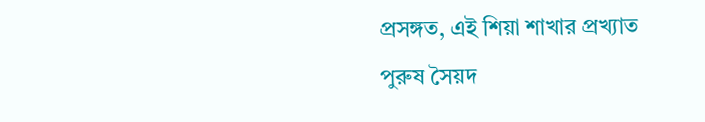প্রসঙ্গত, এই শিয়া শাখার প্রখ্যাত পুরুষ সৈয়দ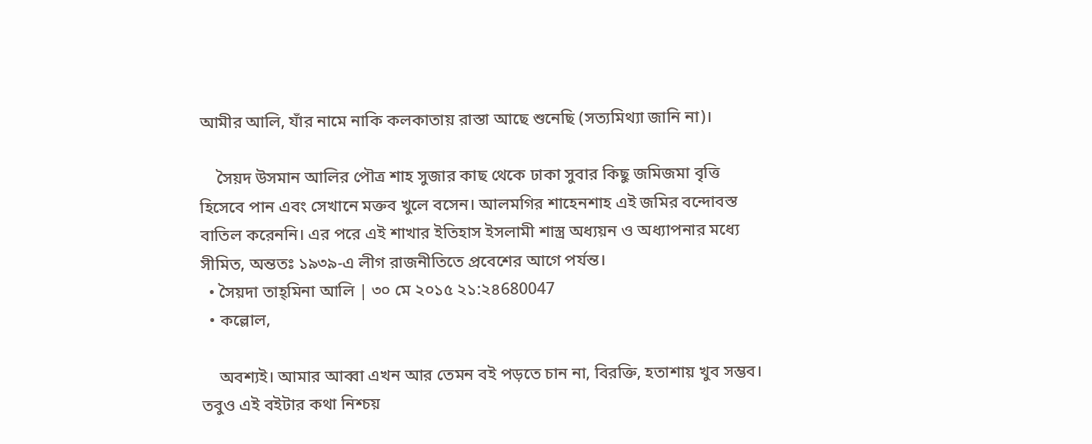আমীর আলি, যাঁর নামে নাকি কলকাতায় রাস্তা আছে শুনেছি (সত্যমিথ্যা জানি না)।

    সৈয়দ উসমান আলির পৌত্র শাহ সুজার কাছ থেকে ঢাকা সুবার কিছু জমিজমা বৃত্তি হিসেবে পান এবং সেখানে মক্তব খুলে বসেন। আলমগির শাহেনশাহ এই জমির বন্দোবস্ত বাতিল করেননি। এর পরে এই শাখার ইতিহাস ইসলামী শাস্ত্র অধ্যয়ন ও অধ্যাপনার মধ্যে সীমিত, অন্ততঃ ১৯৩৯-এ লীগ রাজনীতিতে প্রবেশের আগে পর্যন্ত।
  • সৈয়দা তাহ্‌মিনা আলি | ৩০ মে ২০১৫ ২১:২৪680047
  • কল্লোল,

    অবশ্যই। আমার আব্বা এখন আর তেমন বই পড়তে চান না, বিরক্তি, হতাশায় খুব সম্ভব। তবুও এই বইটার কথা নিশ্চয়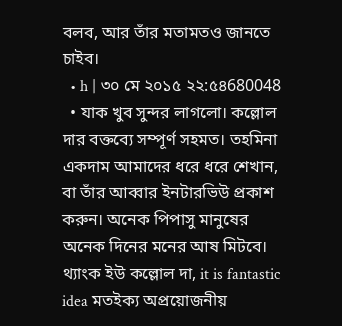বলব, আর তাঁর মতামতও জানতে চাইব।
  • h | ৩০ মে ২০১৫ ২২:৫৪680048
  • যাক খুব সুন্দর লাগলো। কল্লোল দার বক্তব্যে সম্পূর্ণ সহমত। তহমিনা একদাম আমাদের ধরে ধরে শেখান, বা তাঁর আব্বার ইনটারভিউ প্রকাশ করুন। অনেক পিপাসু মানুষের অনেক দিনের মনের আষ মিটবে। থ্যাংক ইউ কল্লোল দা, it is fantastic idea মতইক্য অপ্রয়োজনীয়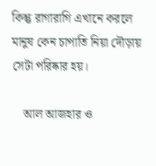কিন্তু রাগারাগি এখানে করলে মানুষ কেন চাপাতি নিয়া দৌড়ায় সেটা পরিষ্কার হয়।

    আল আজহার ও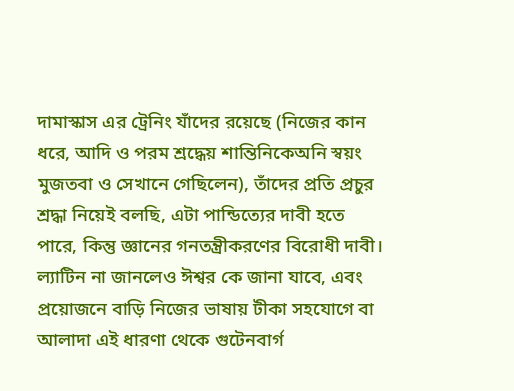দামাস্কাস এর ট্রেনিং যাঁদের রয়েছে (নিজের কান ধরে, আদি ও পরম শ্রদ্ধেয় শান্তিনিকেঅনি স্বয়ং মুজতবা ও সেখানে গেছিলেন), তাঁদের প্রতি প্রচুর শ্রদ্ধা নিয়েই বলছি, এটা পান্ডিত্যের দাবী হতে পারে, কিন্তু জ্ঞানের গনতন্ত্রীকরণের বিরোধী দাবী। ল্যাটিন না জানলেও ঈশ্বর কে জানা যাবে, এবং প্রয়োজনে বাড়ি নিজের ভাষায় টীকা সহযোগে বা আলাদা এই ধারণা থেকে গুটেনবার্গ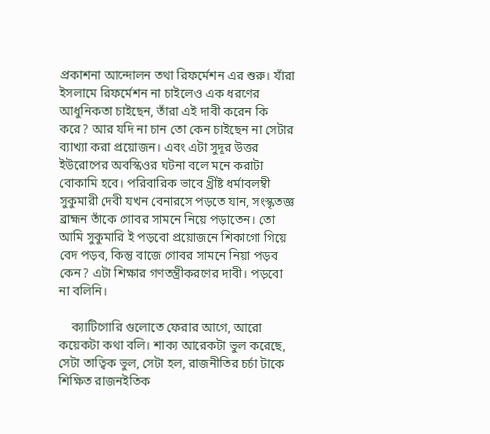প্রকাশনা আন্দোলন তথা রিফর্মেশন এর শুরু। যাঁরা ইসলামে রিফর্মেশন না চাইলেও এক ধরণের আধুনিকতা চাইছেন, তাঁরা এই দাবী করেন কি করে? আর যদি না চান তো কেন চাইছেন না সেটার ব্যাখ্যা করা প্রয়োজন। এবং এটা সুদূর উত্তর ইউরোপের অবস্কিওর ঘটনা বলে মনে করাটা বোকামি হবে। পরিবারিক ভাবে খ্রীষ্ট ধর্মাবলম্বী সুকুমারী দেবী যখন বেনারসে পড়তে যান, সংস্কৃতজ্ঞ ব্রাহ্মন তাঁকে গোবর সামনে নিয়ে পড়াতেন। তো আমি সুকুমারি ই পড়বো প্রয়োজনে শিকাগো গিয়ে বেদ পড়ব, কিন্তু বাজে গোবর সামনে নিয়া পড়ব কেন? এটা শিক্ষার গণতন্ত্রীকরণের দাবী। পড়বো না বলিনি।

    ক্যাটিগোরি গুলোতে ফেরার আগে, আরো কয়েকটা কথা বলি। শাক্য আরেকটা ভুল করেছে, সেটা তাত্বিক ভুল, সেটা হল, রাজনীতির চর্চা টাকে শিক্ষিত রাজনইতিক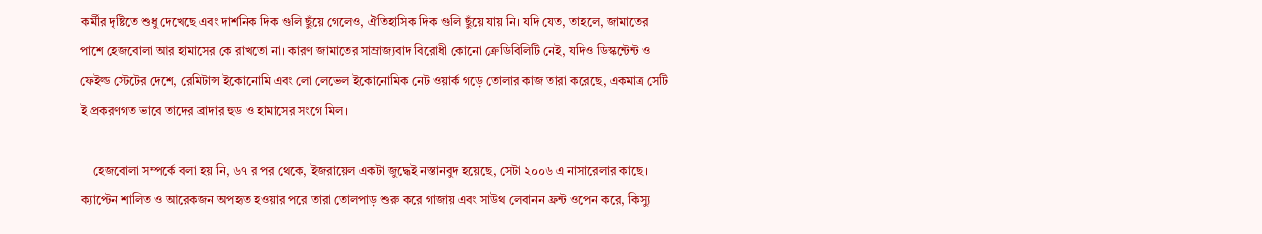কর্মীর দৃষ্টিতে শুধু দেখেছে এবং দার্শনিক দিক গুলি ছুঁয়ে গেলেও, ঐতিহাসিক দিক গুলি ছুঁয়ে যায় নি। যদি যেত, তাহলে, জামাতের পাশে হেজবোলা আর হামাসের কে রাখতো না। কারণ জামাতের সাম্রাজ্যবাদ বিরোধী কোনো ক্রেডিবিলিটি নেই, যদিও ডিস্কন্টেন্ট ও ফেইল্ড স্টেটের দেশে, রেমিটান্স ইকোনোমি এবং লো লেভেল ইকোনোমিক নেট ওয়ার্ক গড়ে তোলার কাজ তারা করেছে, একমাত্র সেটি ই প্রকরণগত ভাবে তাদের ব্রাদার হুড ও হামাসের সংগে মিল।

    হেজবোলা সম্পর্কে বলা হয় নি, ৬৭ র পর থেকে, ইজরায়েল একটা জুদ্ধেই নস্তানবুদ হয়েছে, সেটা ২০০৬ এ নাসারেলার কাছে। ক্যাপ্টেন শালিত ও আরেকজন অপহৃত হওয়ার পরে তারা তোলপাড় শুরু করে গাজায় এবং সাউথ লেবানন ফ্রন্ট ওপেন করে, কিস্যু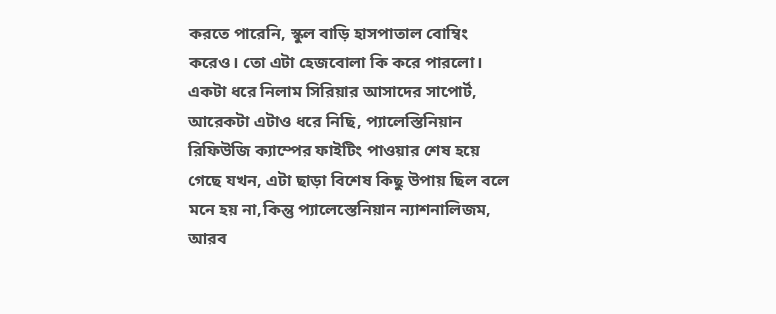করতে পারেনি, স্কুল বাড়ি হাসপাতাল বোম্বিং করেও। তো এটা হেজবোলা কি করে পারলো। একটা ধরে নিলাম সিরিয়ার আসাদের সাপোর্ট, আরেকটা এটাও ধরে নিছি, প্যালেস্তিনিয়ান রিফিউজি ক্যাম্পের ফাইটিং পাওয়ার শেষ হয়ে গেছে যখন, এটা ছাড়া বিশেষ কিছু উপায় ছিল বলে মনে হয় না,কিন্তু প্যালেস্তেনিয়ান ন্যাশনালিজম, আরব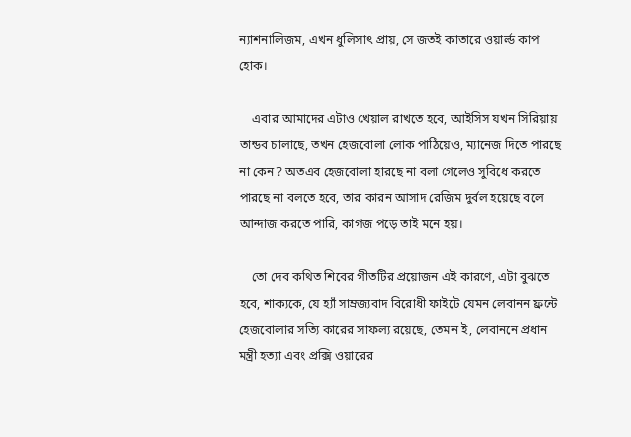ন্যাশনালিজম, এখন ধুলিসাৎ প্রায়, সে জতই কাতারে ওয়ার্ল্ড কাপ হোক।

    এবার আমাদের এটাও খেয়াল রাখতে হবে, আইসিস যখন সিরিয়ায় তান্ডব চালাছে, তখন হেজবোলা লোক পাঠিয়েও, ম্যানেজ দিতে পারছে না কেন? অতএব হেজবোলা হারছে না বলা গেলেও সুবিধে করতে পারছে না বলতে হবে, তার কারন আসাদ রেজিম দুর্বল হয়েছে বলে আন্দাজ করতে পারি, কাগজ পড়ে তাই মনে হয়।

    তো দেব কথিত শিবের গীতটির প্রয়োজন এই কারণে, এটা বুঝতে হবে, শাক্যকে, যে হ্যাঁ সাম্রজ্যবাদ বিরোধী ফাইটে যেমন লেবানন ফ্রন্টে হেজবোলার সত্যি কারের সাফল্য রয়েছে, তেমন ই, লেবাননে প্রধান মন্ত্রী হত্যা এবং প্রক্সি ওয়ারের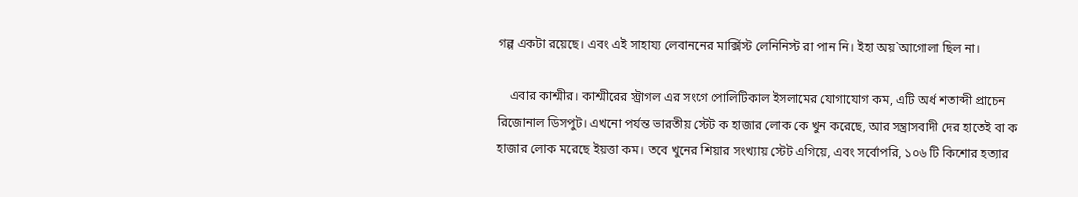গল্প একটা রয়েছে। এবং এই সাহায্য লেবাননের মার্ক্সিস্ট লেনিনিস্ট রা পান নি। ইহা অয়`আগোলা ছিল না।

    এবার কাশ্মীর। কাশ্মীরের স্ট্রাগল এর সংগে পোলিটিকাল ইসলামের যোগাযোগ কম, এটি অর্ধ শতাব্দী প্রাচেন রিজোনাল ডিসপুট। এখনো পর্যন্ত ভারতীয় স্টেট ক হাজার লোক কে খুন করেছে, আর সন্ত্রাসবাদী দের হাতেই বা ক হাজার লোক মরেছে ইয়ত্তা কম। তবে খুনের শিয়ার সংখ্যায় স্টেট এগিয়ে, এবং সর্বোপরি, ১০৬ টি কিশোর হত্যার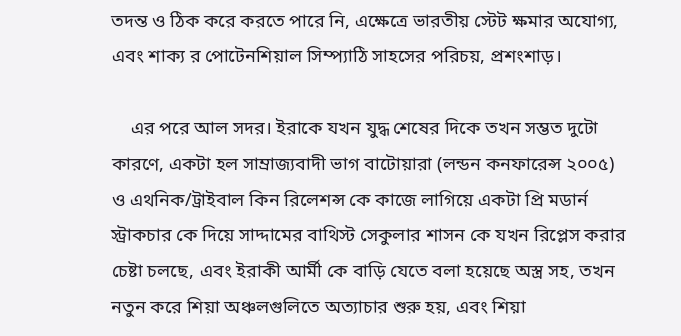তদন্ত ও ঠিক করে করতে পারে নি, এক্ষেত্রে ভারতীয় স্টেট ক্ষমার অযোগ্য, এবং শাক্য র পোটেনশিয়াল সিম্প্যাঠি সাহসের পরিচয়, প্রশংশাড়।

    এর পরে আল সদর। ইরাকে যখন যুদ্ধ শেষের দিকে তখন সম্ভত দুটো কারণে, একটা হল সাম্রাজ্যবাদী ভাগ বাটোয়ারা (লন্ডন কনফারেন্স ২০০৫) ও এথনিক/ট্রাইবাল কিন রিলেশন্স কে কাজে লাগিয়ে একটা প্রি মডার্ন স্ট্রাকচার কে দিয়ে সাদ্দামের বাথিস্ট সেকুলার শাসন কে যখন রিপ্লেস করার চেষ্টা চলছে, এবং ইরাকী আর্মী কে বাড়ি যেতে বলা হয়েছে অস্ত্র সহ, তখন নতুন করে শিয়া অঞ্চলগুলিতে অত্যাচার শুরু হয়, এবং শিয়া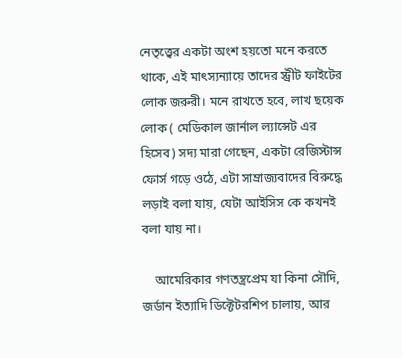নেতৃত্ত্বের একটা অংশ হয়তো মনে করতে থাকে, এই মাৎস্যন্যায়ে তাদের স্ট্রীট ফাইটের লোক জরুরী। মনে রাখতে হবে, লাখ ছয়েক লোক ( মেডিকাল জার্নাল ল্যান্সেট এর হিসেব) সদ্য মারা গেছেন, একটা রেজিস্টান্স ফোর্স গড়ে ওঠে, এটা সাম্রাজ্যবাদের বিরুদ্ধে লড়াই বলা যায়, যেটা আইসিস কে কখনই বলা যায় না।

    আমেরিকার গণতন্ত্রপ্রেম যা কিনা সৌদি, জর্ডান ইত্যাদি ডিক্টেটরশিপ চালায়, আর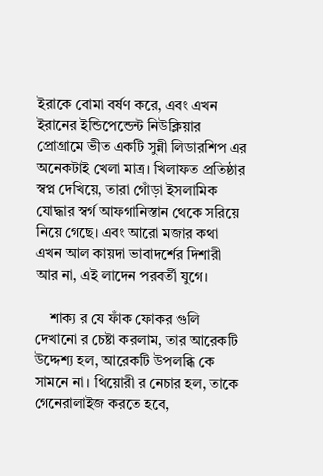ইরাকে বোমা বর্ষণ করে, এবং এখন ইরানের ইন্ডিপেন্ডেন্ট নিউক্লিয়ার প্রোগ্রামে ভীত একটি সুন্নী লিডারশিপ এর অনেকটাই খেলা মাত্র। খিলাফত প্রতিষ্ঠার স্বপ্ন দেখিয়ে, তারা গোঁড়া ইসলামিক যোদ্ধার স্বর্গ আফগানিস্তান থেকে সরিয়ে নিয়ে গেছে। এবং আরো মজার কথা এখন আল কায়দা ভাবাদর্শের দিশারী আর না, এই লাদেন পরবর্তী যুগে।

    শাক্য র যে ফাঁক ফোকর গুলি দেখানো র চেষ্টা করলাম, তার আরেকটি উদ্দেশ্য হল, আরেকটি উপলব্ধি কে সামনে না। থিয়োরী র নেচার হল, তাকে গেনেরালাইজ করতে হবে,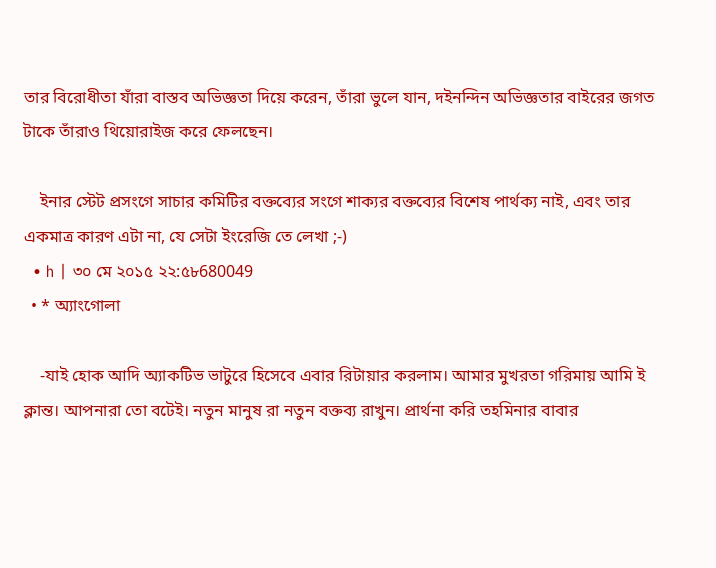তার বিরোধীতা যাঁরা বাস্তব অভিজ্ঞতা দিয়ে করেন, তাঁরা ভুলে যান, দইনন্দিন অভিজ্ঞতার বাইরের জগত টাকে তাঁরাও থিয়োরাইজ করে ফেলছেন।

    ইনার স্টেট প্রসংগে সাচার কমিটির বক্তব্যের সংগে শাক্যর বক্তব্যের বিশেষ পার্থক্য নাই, এবং তার একমাত্র কারণ এটা না, যে সেটা ইংরেজি তে লেখা ;-)
  • h | ৩০ মে ২০১৫ ২২:৫৮680049
  • * অ্যাংগোলা

    -যাই হোক আদি অ্যাকটিভ ভাটুরে হিসেবে এবার রিটায়ার করলাম। আমার মুখরতা গরিমায় আমি ই ক্লান্ত। আপনারা তো বটেই। নতুন মানুষ রা নতুন বক্তব্য রাখুন। প্রার্থনা করি তহমিনার বাবার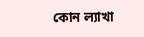কোন ল্যাখা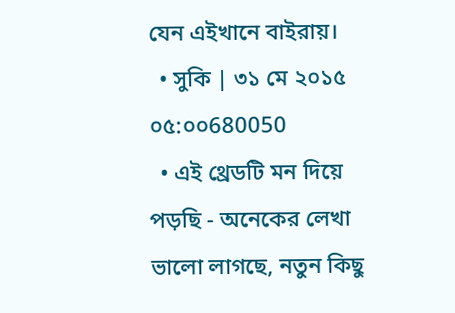যেন এইখানে বাইরায়।
  • সুকি | ৩১ মে ২০১৫ ০৫:০০680050
  • এই থ্রেডটি মন দিয়ে পড়ছি - অনেকের লেখা ভালো লাগছে, নতুন কিছু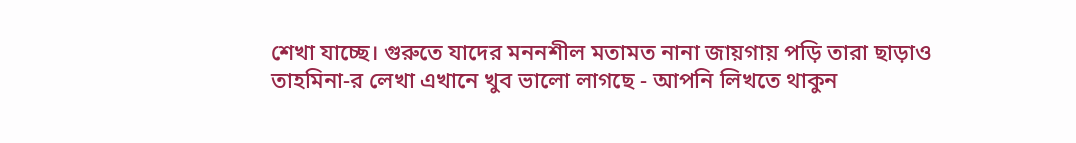শেখা যাচ্ছে। গুরুতে যাদের মননশীল মতামত নানা জায়গায় পড়ি তারা ছাড়াও তাহমিনা-র লেখা এখানে খুব ভালো লাগছে - আপনি লিখতে থাকুন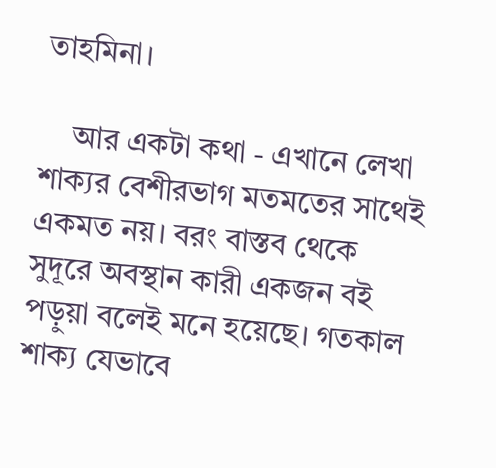তাহমিনা।

    আর একটা কথা - এখানে লেখা শাক্যর বেশীরভাগ মতমতের সাথেই একমত নয়। বরং বাস্তব থেকে সুদূরে অবস্থান কারী একজন বই পড়ুয়া বলেই মনে হয়েছে। গতকাল শাক্য যেভাবে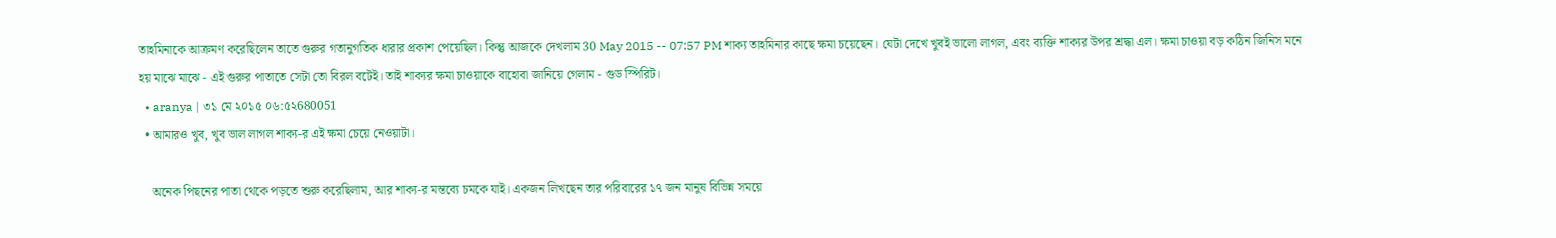তাহমিনাকে আক্রমণ করেছিলেন তাতে গুরুর গতানুগতিক ধারার প্রকাশ পেয়েছিল। কিন্তু আজকে দেখলাম 30 May 2015 -- 07:57 PM শাক্য তাহমিনার কাছে ক্ষমা চয়েছেন। যেটা দেখে খুবই ভালো লাগল, এবং ব্যক্তি শাক্যর উপর শ্রদ্ধা এল। ক্ষমা চাওয়া বড় কঠিন জিনিস মনে হয় মাঝে মাঝে - এই গুরুর পাতাতে সেটা তো বিরল বটেই। তাই শাক্যর ক্ষমা চাওয়াকে বাহোবা জানিয়ে গেলাম - গুড স্পিরিট।
  • aranya | ৩১ মে ২০১৫ ০৬:৫২680051
  • আমারও খুব, খুব ভাল লাগল শাক্য-র এই ক্ষমা চেয়ে নেওয়াটা।

    অনেক পিছনের পাতা থেকে পড়তে শুরু করেছিলাম, আর শাক্য-র মন্তব্যে চমকে যাই। একজন লিখছেন তার পরিবারের ১৭ জন মানুষ বিভিন্ন সময়ে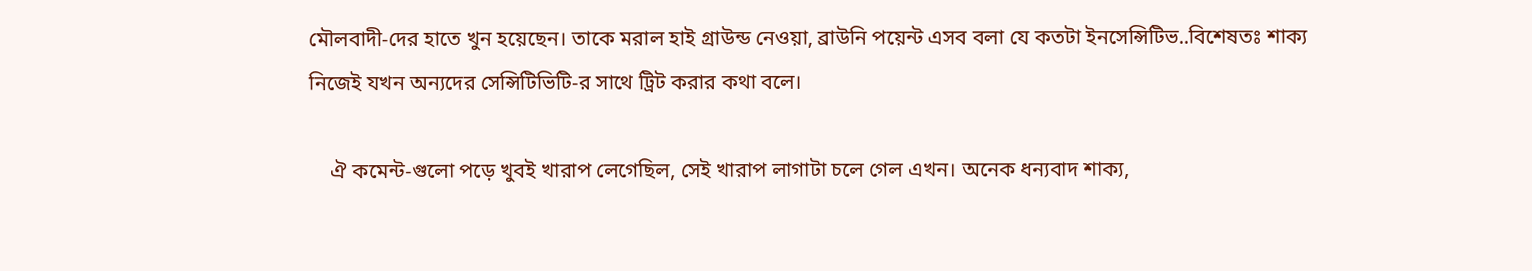মৌলবাদী-দের হাতে খুন হয়েছেন। তাকে মরাল হাই গ্রাউন্ড নেওয়া, ব্রাউনি পয়েন্ট এসব বলা যে কতটা ইনসেন্সিটিভ..বিশেষতঃ শাক্য নিজেই যখন অন্যদের সেন্সিটিভিটি-র সাথে ট্রিট করার কথা বলে।

    ঐ কমেন্ট-গুলো পড়ে খুবই খারাপ লেগেছিল, সেই খারাপ লাগাটা চলে গেল এখন। অনেক ধন্যবাদ শাক্য,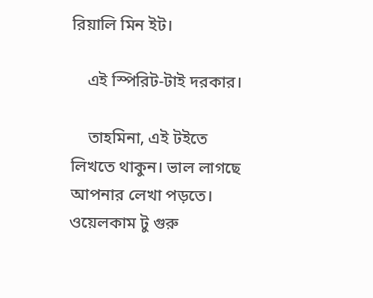রিয়ালি মিন ইট।

    এই স্পিরিট-টাই দরকার।

    তাহমিনা, এই টইতে লিখতে থাকুন। ভাল লাগছে আপনার লেখা পড়তে। ওয়েলকাম টু গুরু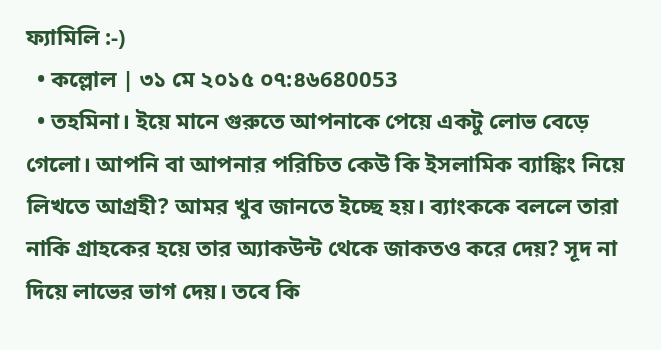ফ্যামিলি :-)
  • কল্লোল | ৩১ মে ২০১৫ ০৭:৪৬680053
  • তহমিনা। ইয়ে মানে গুরুতে আপনাকে পেয়ে একটু লোভ বেড়ে গেলো। আপনি বা আপনার পরিচিত কেউ কি ইসলামিক ব্যাঙ্কিং নিয়ে লিখতে আগ্রহী? আমর খুব জানতে ইচ্ছে হয়। ব্যাংককে বললে তারা নাকি গ্রাহকের হয়ে তার অ্যাকউন্ট থেকে জাকতও করে দেয়? সূদ না দিয়ে লাভের ভাগ দেয়। তবে কি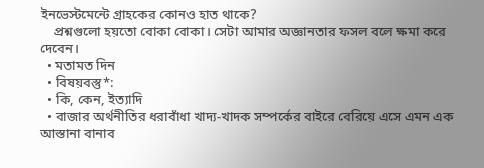ইনভেস্টমেন্টে গ্রাহকের কোনও হাত থাকে?
    প্রশ্নগুলো হয়তো বোকা বোকা। সেটা আমার অজ্ঞানতার ফসল বলে ক্ষমা করে দেবেন।
  • মতামত দিন
  • বিষয়বস্তু*:
  • কি, কেন, ইত্যাদি
  • বাজার অর্থনীতির ধরাবাঁধা খাদ্য-খাদক সম্পর্কের বাইরে বেরিয়ে এসে এমন এক আস্তানা বানাব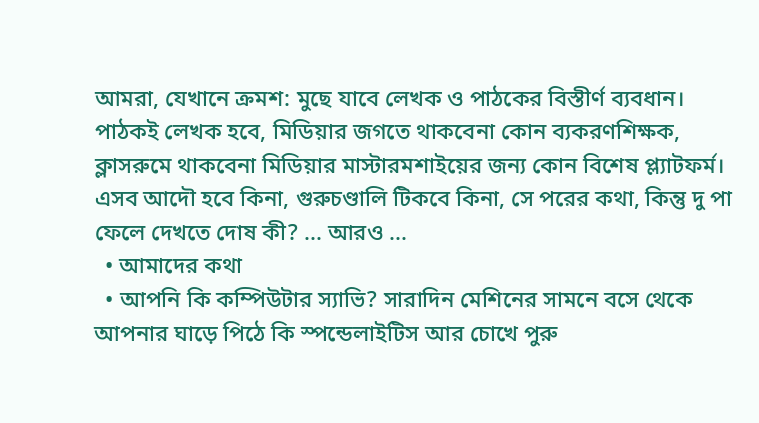আমরা, যেখানে ক্রমশ: মুছে যাবে লেখক ও পাঠকের বিস্তীর্ণ ব্যবধান। পাঠকই লেখক হবে, মিডিয়ার জগতে থাকবেনা কোন ব্যকরণশিক্ষক, ক্লাসরুমে থাকবেনা মিডিয়ার মাস্টারমশাইয়ের জন্য কোন বিশেষ প্ল্যাটফর্ম। এসব আদৌ হবে কিনা, গুরুচণ্ডালি টিকবে কিনা, সে পরের কথা, কিন্তু দু পা ফেলে দেখতে দোষ কী? ... আরও ...
  • আমাদের কথা
  • আপনি কি কম্পিউটার স্যাভি? সারাদিন মেশিনের সামনে বসে থেকে আপনার ঘাড়ে পিঠে কি স্পন্ডেলাইটিস আর চোখে পুরু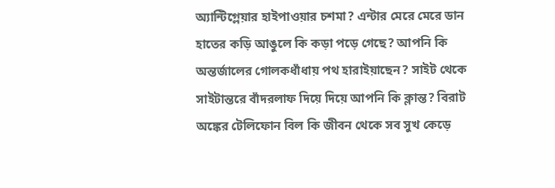অ্যান্টিগ্লেয়ার হাইপাওয়ার চশমা? এন্টার মেরে মেরে ডান হাতের কড়ি আঙুলে কি কড়া পড়ে গেছে? আপনি কি অন্তর্জালের গোলকধাঁধায় পথ হারাইয়াছেন? সাইট থেকে সাইটান্তরে বাঁদরলাফ দিয়ে দিয়ে আপনি কি ক্লান্ত? বিরাট অঙ্কের টেলিফোন বিল কি জীবন থেকে সব সুখ কেড়ে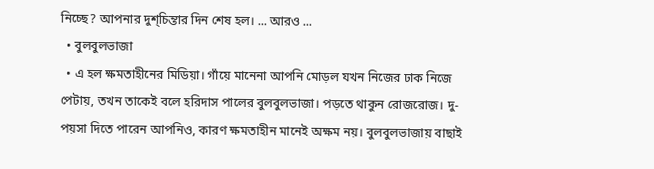নিচ্ছে? আপনার দুশ্‌চিন্তার দিন শেষ হল। ... আরও ...
  • বুলবুলভাজা
  • এ হল ক্ষমতাহীনের মিডিয়া। গাঁয়ে মানেনা আপনি মোড়ল যখন নিজের ঢাক নিজে পেটায়, তখন তাকেই বলে হরিদাস পালের বুলবুলভাজা। পড়তে থাকুন রোজরোজ। দু-পয়সা দিতে পারেন আপনিও, কারণ ক্ষমতাহীন মানেই অক্ষম নয়। বুলবুলভাজায় বাছাই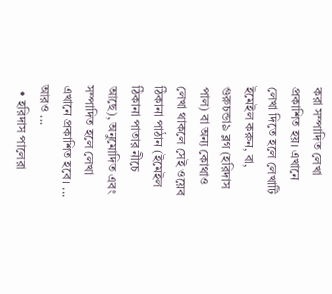করা সম্পাদিত লেখা প্রকাশিত হয়। এখানে লেখা দিতে হলে লেখাটি ইমেইল করুন, বা, গুরুচন্ডা৯ ব্লগ (হরিদাস পাল) বা অন্য কোথাও লেখা থাকলে সেই ওয়েব ঠিকানা পাঠান (ইমেইল ঠিকানা পাতার নীচে আছে), অনুমোদিত এবং সম্পাদিত হলে লেখা এখানে প্রকাশিত হবে। ... আরও ...
  • হরিদাস পালেরা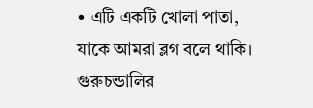• এটি একটি খোলা পাতা, যাকে আমরা ব্লগ বলে থাকি। গুরুচন্ডালির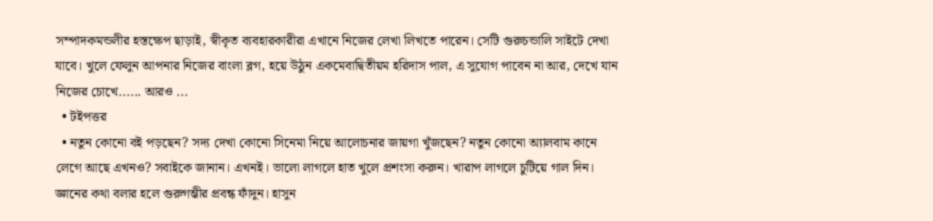সম্পাদকমন্ডলীর হস্তক্ষেপ ছাড়াই, স্বীকৃত ব্যবহারকারীরা এখানে নিজের লেখা লিখতে পারেন। সেটি গুরুচন্ডালি সাইটে দেখা যাবে। খুলে ফেলুন আপনার নিজের বাংলা ব্লগ, হয়ে উঠুন একমেবাদ্বিতীয়ম হরিদাস পাল, এ সুযোগ পাবেন না আর, দেখে যান নিজের চোখে...... আরও ...
  • টইপত্তর
  • নতুন কোনো বই পড়ছেন? সদ্য দেখা কোনো সিনেমা নিয়ে আলোচনার জায়গা খুঁজছেন? নতুন কোনো অ্যালবাম কানে লেগে আছে এখনও? সবাইকে জানান। এখনই। ভালো লাগলে হাত খুলে প্রশংসা করুন। খারাপ লাগলে চুটিয়ে গাল দিন। জ্ঞানের কথা বলার হলে গুরুগম্ভীর প্রবন্ধ ফাঁদুন। হাসুন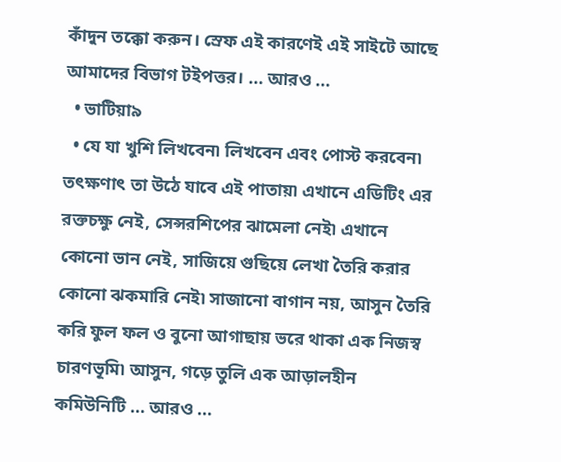কাঁদুন তক্কো করুন। স্রেফ এই কারণেই এই সাইটে আছে আমাদের বিভাগ টইপত্তর। ... আরও ...
  • ভাটিয়া৯
  • যে যা খুশি লিখবেন৷ লিখবেন এবং পোস্ট করবেন৷ তৎক্ষণাৎ তা উঠে যাবে এই পাতায়৷ এখানে এডিটিং এর রক্তচক্ষু নেই, সেন্সরশিপের ঝামেলা নেই৷ এখানে কোনো ভান নেই, সাজিয়ে গুছিয়ে লেখা তৈরি করার কোনো ঝকমারি নেই৷ সাজানো বাগান নয়, আসুন তৈরি করি ফুল ফল ও বুনো আগাছায় ভরে থাকা এক নিজস্ব চারণভূমি৷ আসুন, গড়ে তুলি এক আড়ালহীন কমিউনিটি ... আরও ...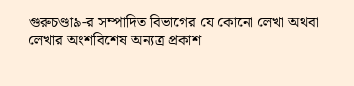গুরুচণ্ডা৯-র সম্পাদিত বিভাগের যে কোনো লেখা অথবা লেখার অংশবিশেষ অন্যত্র প্রকাশ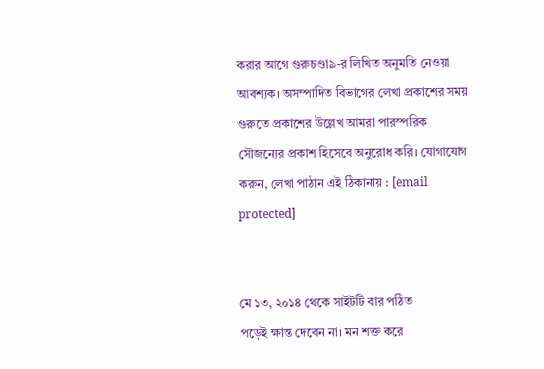করার আগে গুরুচণ্ডা৯-র লিখিত অনুমতি নেওয়া আবশ্যক। অসম্পাদিত বিভাগের লেখা প্রকাশের সময় গুরুতে প্রকাশের উল্লেখ আমরা পারস্পরিক সৌজন্যের প্রকাশ হিসেবে অনুরোধ করি। যোগাযোগ করুন, লেখা পাঠান এই ঠিকানায় : [email protected]


মে ১৩, ২০১৪ থেকে সাইটটি বার পঠিত
পড়েই ক্ষান্ত দেবেন না। মন শক্ত করে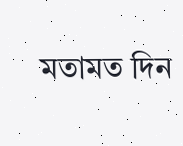মতামত দিন